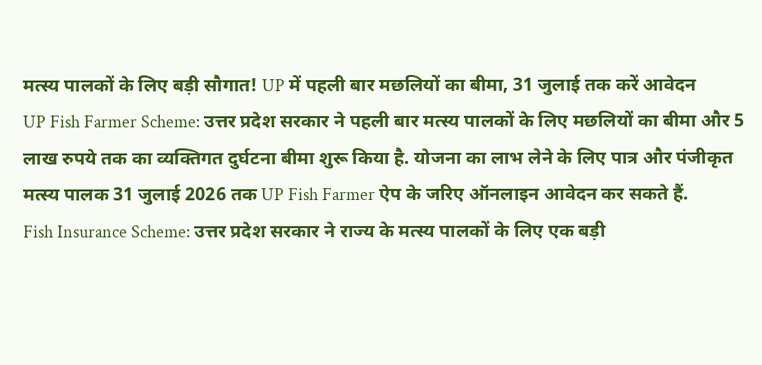मत्स्य पालकों के लिए बड़ी सौगात! UP में पहली बार मछलियों का बीमा, 31 जुलाई तक करें आवेदन
UP Fish Farmer Scheme: उत्तर प्रदेश सरकार ने पहली बार मत्स्य पालकों के लिए मछलियों का बीमा और 5 लाख रुपये तक का व्यक्तिगत दुर्घटना बीमा शुरू किया है. योजना का लाभ लेने के लिए पात्र और पंजीकृत मत्स्य पालक 31 जुलाई 2026 तक UP Fish Farmer ऐप के जरिए ऑनलाइन आवेदन कर सकते हैं.
Fish Insurance Scheme: उत्तर प्रदेश सरकार ने राज्य के मत्स्य पालकों के लिए एक बड़ी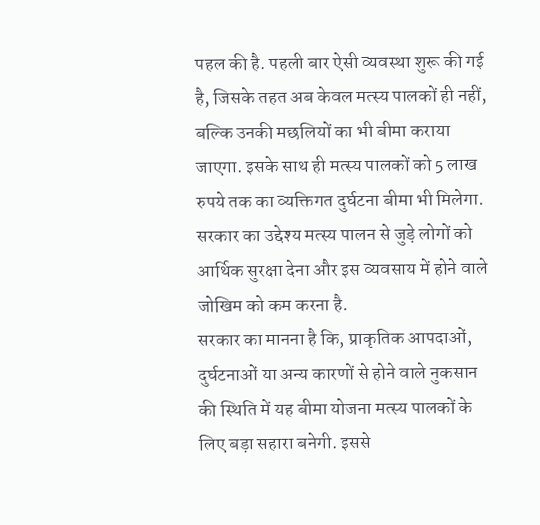पहल की है. पहली बार ऐसी व्यवस्था शुरू की गई है, जिसके तहत अब केवल मत्स्य पालकों ही नहीं, बल्कि उनकी मछलियों का भी बीमा कराया जाएगा. इसके साथ ही मत्स्य पालकों को 5 लाख रुपये तक का व्यक्तिगत दुर्घटना बीमा भी मिलेगा. सरकार का उद्देश्य मत्स्य पालन से जुड़े लोगों को आर्थिक सुरक्षा देना और इस व्यवसाय में होने वाले जोखिम को कम करना है.
सरकार का मानना है कि, प्राकृतिक आपदाओं, दुर्घटनाओं या अन्य कारणों से होने वाले नुकसान की स्थिति में यह बीमा योजना मत्स्य पालकों के लिए बड़ा सहारा बनेगी. इससे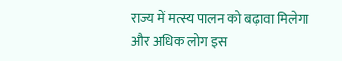राज्य में मत्स्य पालन को बढ़ावा मिलेगा और अधिक लोग इस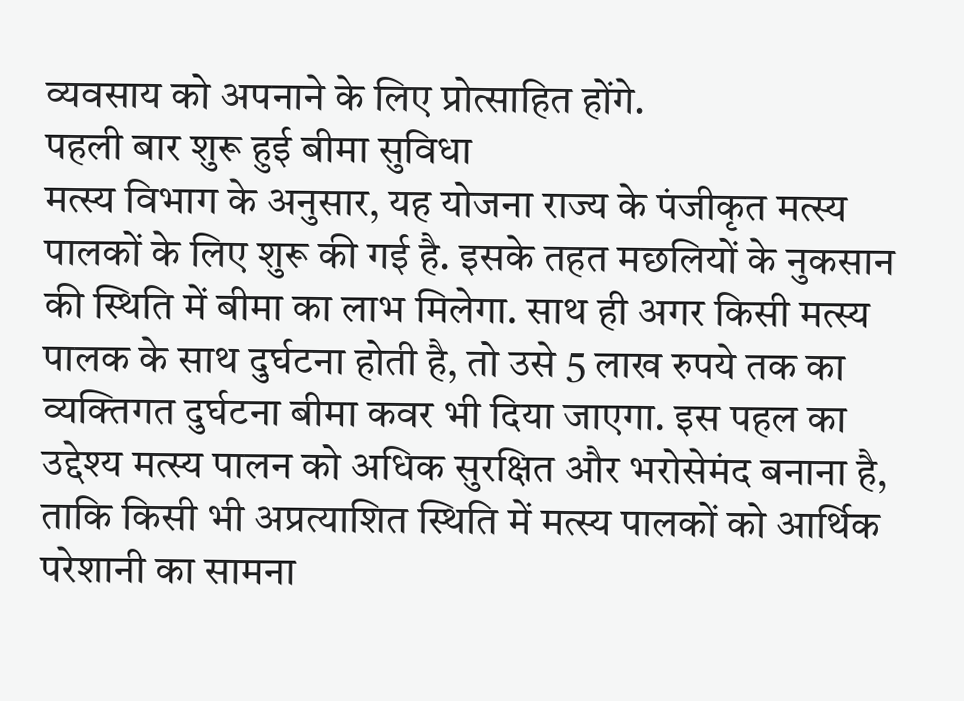व्यवसाय को अपनाने के लिए प्रोत्साहित होंगे.
पहली बार शुरू हुई बीमा सुविधा
मत्स्य विभाग के अनुसार, यह योजना राज्य के पंजीकृत मत्स्य पालकों के लिए शुरू की गई है. इसके तहत मछलियों के नुकसान की स्थिति में बीमा का लाभ मिलेगा. साथ ही अगर किसी मत्स्य पालक के साथ दुर्घटना होती है, तो उसे 5 लाख रुपये तक का व्यक्तिगत दुर्घटना बीमा कवर भी दिया जाएगा. इस पहल का उद्देश्य मत्स्य पालन को अधिक सुरक्षित और भरोसेमंद बनाना है, ताकि किसी भी अप्रत्याशित स्थिति में मत्स्य पालकों को आर्थिक परेशानी का सामना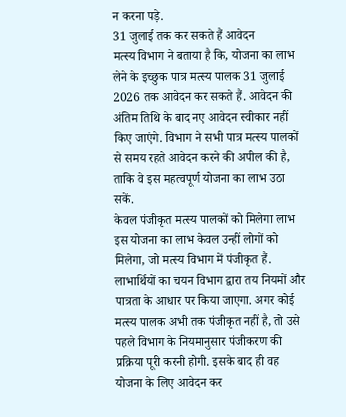न करना पड़े.
31 जुलाई तक कर सकते हैं आवेदन
मत्स्य विभाग ने बताया है कि, योजना का लाभ लेने के इच्छुक पात्र मत्स्य पालक 31 जुलाई 2026 तक आवेदन कर सकते हैं. आवेदन की अंतिम तिथि के बाद नए आवेदन स्वीकार नहीं किए जाएंगे. विभाग ने सभी पात्र मत्स्य पालकों से समय रहते आवेदन करने की अपील की है, ताकि वे इस महत्वपूर्ण योजना का लाभ उठा सकें.
केवल पंजीकृत मत्स्य पालकों को मिलेगा लाभ
इस योजना का लाभ केवल उन्हीं लोगों को मिलेगा, जो मत्स्य विभाग में पंजीकृत हैं. लाभार्थियों का चयन विभाग द्वारा तय नियमों और पात्रता के आधार पर किया जाएगा. अगर कोई मत्स्य पालक अभी तक पंजीकृत नहीं है, तो उसे पहले विभाग के नियमानुसार पंजीकरण की प्रक्रिया पूरी करनी होगी. इसके बाद ही वह योजना के लिए आवेदन कर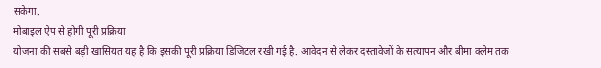सकेगा.
मोबाइल ऐप से होगी पूरी प्रक्रिया
योजना की सबसे बड़ी खासियत यह है कि इसकी पूरी प्रक्रिया डिजिटल रखी गई है. आवेदन से लेकर दस्तावेजों के सत्यापन और बीमा क्लेम तक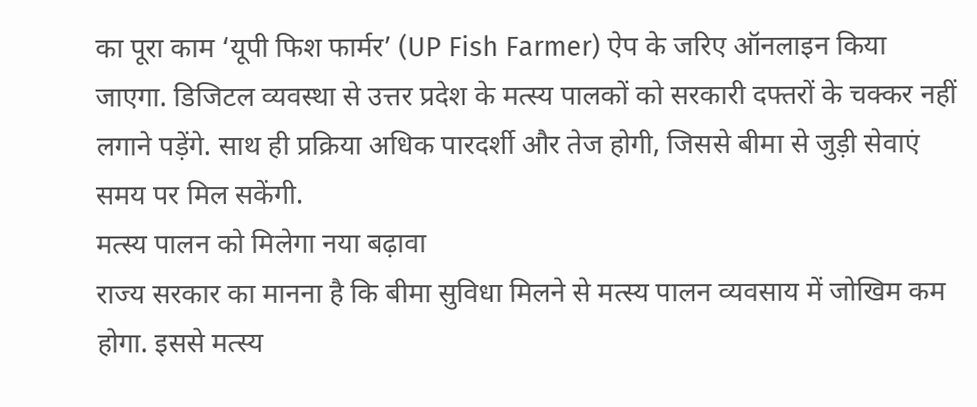का पूरा काम ‘यूपी फिश फार्मर’ (UP Fish Farmer) ऐप के जरिए ऑनलाइन किया जाएगा. डिजिटल व्यवस्था से उत्तर प्रदेश के मत्स्य पालकों को सरकारी दफ्तरों के चक्कर नहीं लगाने पड़ेंगे. साथ ही प्रक्रिया अधिक पारदर्शी और तेज होगी, जिससे बीमा से जुड़ी सेवाएं समय पर मिल सकेंगी.
मत्स्य पालन को मिलेगा नया बढ़ावा
राज्य सरकार का मानना है कि बीमा सुविधा मिलने से मत्स्य पालन व्यवसाय में जोखिम कम होगा. इससे मत्स्य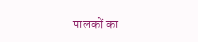पालकों का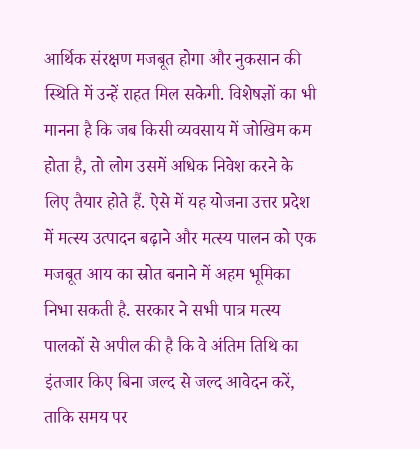आर्थिक संरक्षण मजबूत होगा और नुकसान की स्थिति में उन्हें राहत मिल सकेगी. विशेषज्ञों का भी मानना है कि जब किसी व्यवसाय में जोखिम कम होता है, तो लोग उसमें अधिक निवेश करने के लिए तैयार होते हैं. ऐसे में यह योजना उत्तर प्रदेश में मत्स्य उत्पादन बढ़ाने और मत्स्य पालन को एक मजबूत आय का स्रोत बनाने में अहम भूमिका निभा सकती है. सरकार ने सभी पात्र मत्स्य पालकों से अपील की है कि वे अंतिम तिथि का इंतजार किए बिना जल्द से जल्द आवेदन करें, ताकि समय पर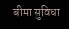बीमा सुविधा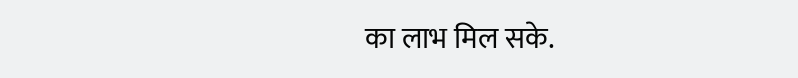का लाभ मिल सके.